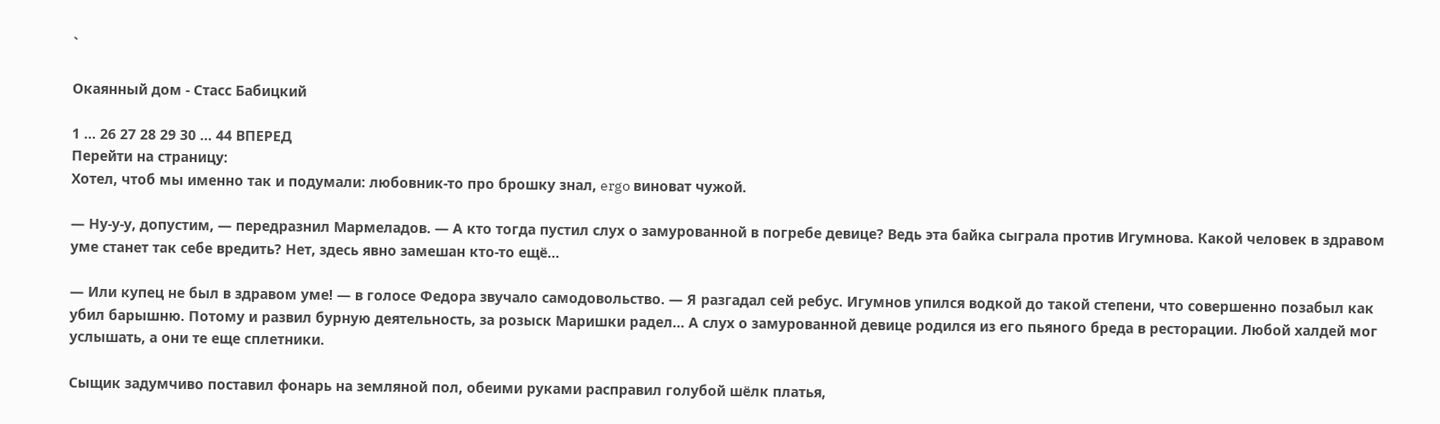`

Окаянный дом - Стасс Бабицкий

1 ... 26 27 28 29 30 ... 44 ВПЕРЕД
Перейти на страницу:
Хотел, чтоб мы именно так и подумали: любовник-то про брошку знал, ergo виноват чужой.

— Ну-у-у, допустим, — передразнил Мармеладов. — А кто тогда пустил слух о замурованной в погребе девице? Ведь эта байка сыграла против Игумнова. Какой человек в здравом уме станет так себе вредить? Нет, здесь явно замешан кто-то ещё…

— Или купец не был в здравом уме! — в голосе Федора звучало самодовольство. — Я разгадал сей ребус. Игумнов упился водкой до такой степени, что совершенно позабыл как убил барышню. Потому и развил бурную деятельность, за розыск Маришки радел… А слух о замурованной девице родился из его пьяного бреда в ресторации. Любой халдей мог услышать, а они те еще сплетники.

Сыщик задумчиво поставил фонарь на земляной пол, обеими руками расправил голубой шёлк платья,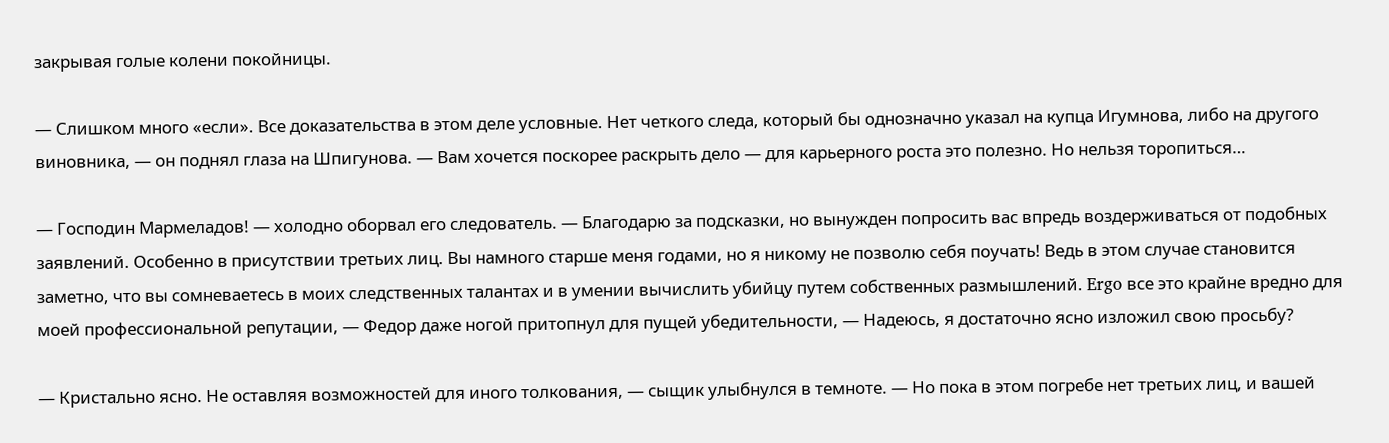закрывая голые колени покойницы.

— Слишком много «если». Все доказательства в этом деле условные. Нет четкого следа, который бы однозначно указал на купца Игумнова, либо на другого виновника, — он поднял глаза на Шпигунова. — Вам хочется поскорее раскрыть дело — для карьерного роста это полезно. Но нельзя торопиться…

— Господин Мармеладов! — холодно оборвал его следователь. — Благодарю за подсказки, но вынужден попросить вас впредь воздерживаться от подобных заявлений. Особенно в присутствии третьих лиц. Вы намного старше меня годами, но я никому не позволю себя поучать! Ведь в этом случае становится заметно, что вы сомневаетесь в моих следственных талантах и в умении вычислить убийцу путем собственных размышлений. Ergo все это крайне вредно для моей профессиональной репутации, — Федор даже ногой притопнул для пущей убедительности, — Надеюсь, я достаточно ясно изложил свою просьбу?

— Кристально ясно. Не оставляя возможностей для иного толкования, — сыщик улыбнулся в темноте. — Но пока в этом погребе нет третьих лиц, и вашей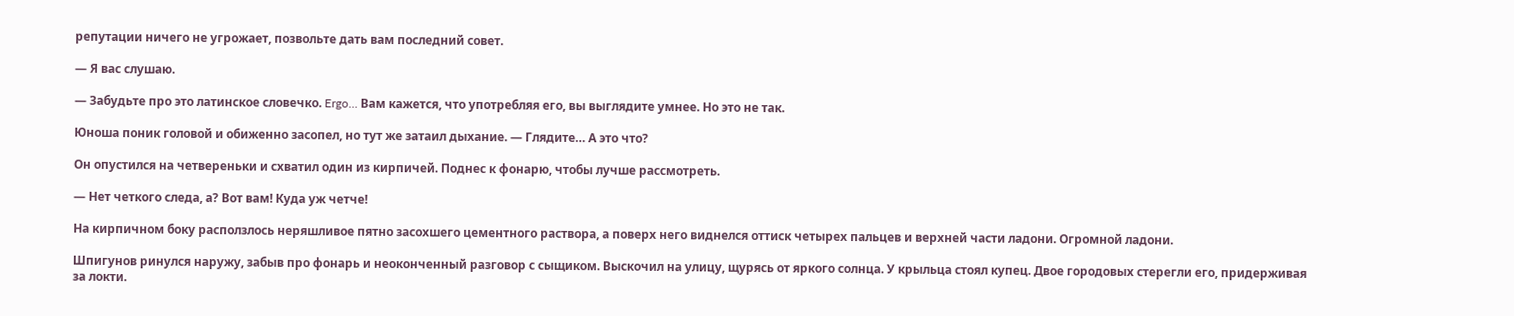репутации ничего не угрожает, позвольте дать вам последний совет.

— Я вас слушаю.

— Забудьте про это латинское словечко. Ergo… Вам кажется, что употребляя его, вы выглядите умнее. Но это не так.

Юноша поник головой и обиженно засопел, но тут же затаил дыхание. — Глядите… А это что?

Он опустился на четвереньки и схватил один из кирпичей. Поднес к фонарю, чтобы лучше рассмотреть.

— Нет четкого следа, а? Вот вам! Куда уж четче!

На кирпичном боку расползлось неряшливое пятно засохшего цементного раствора, а поверх него виднелся оттиск четырех пальцев и верхней части ладони. Огромной ладони.

Шпигунов ринулся наружу, забыв про фонарь и неоконченный разговор с сыщиком. Выскочил на улицу, щурясь от яркого солнца. У крыльца стоял купец. Двое городовых стерегли его, придерживая за локти.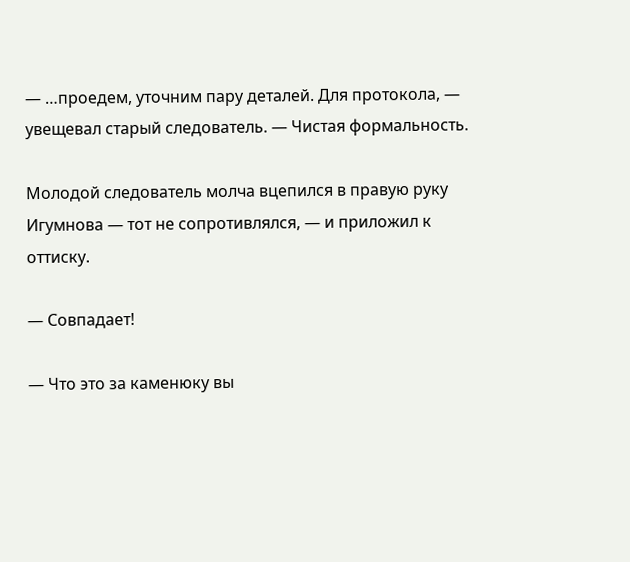— …проедем, уточним пару деталей. Для протокола, — увещевал старый следователь. — Чистая формальность.

Молодой следователь молча вцепился в правую руку Игумнова — тот не сопротивлялся, — и приложил к оттиску.

— Совпадает!

— Что это за каменюку вы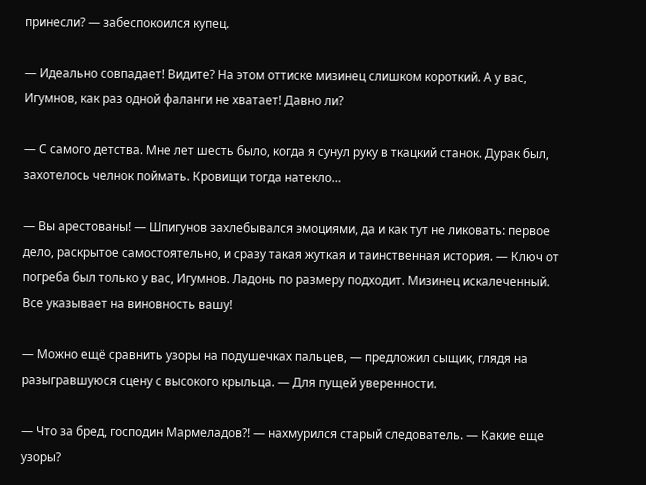принесли? — забеспокоился купец.

— Идеально совпадает! Видите? На этом оттиске мизинец слишком короткий. А у вас, Игумнов, как раз одной фаланги не хватает! Давно ли?

— С самого детства. Мне лет шесть было, когда я сунул руку в ткацкий станок. Дурак был, захотелось челнок поймать. Кровищи тогда натекло…

— Вы арестованы! — Шпигунов захлебывался эмоциями, да и как тут не ликовать: первое дело, раскрытое самостоятельно, и сразу такая жуткая и таинственная история. — Ключ от погреба был только у вас, Игумнов. Ладонь по размеру подходит. Мизинец искалеченный. Все указывает на виновность вашу!

— Можно ещё сравнить узоры на подушечках пальцев, — предложил сыщик, глядя на разыгравшуюся сцену с высокого крыльца. — Для пущей уверенности.

— Что за бред, господин Мармеладов?! — нахмурился старый следователь. — Какие еще узоры?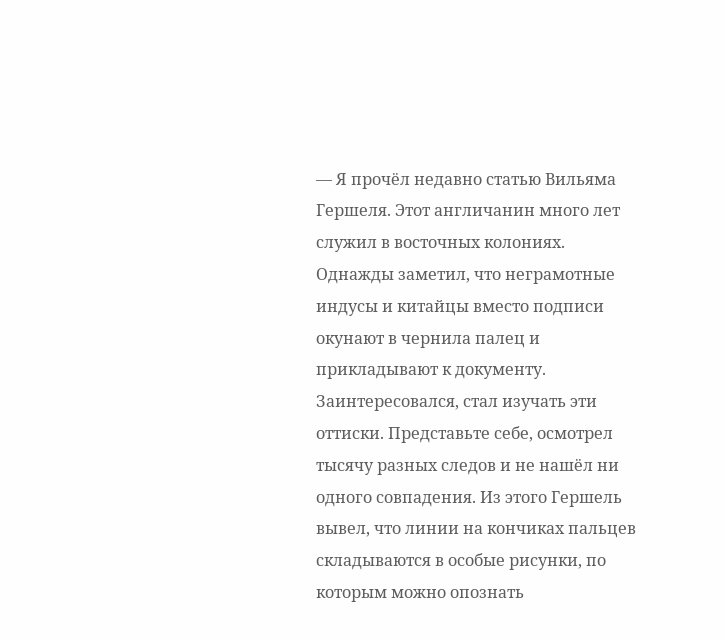— Я прочёл недавно статью Вильяма Гершеля. Этот англичанин много лет служил в восточных колониях. Однажды заметил, что неграмотные индусы и китайцы вместо подписи окунают в чернила палец и прикладывают к документу. Заинтересовался, стал изучать эти оттиски. Представьте себе, осмотрел тысячу разных следов и не нашёл ни одного совпадения. Из этого Гершель вывел, что линии на кончиках пальцев складываются в особые рисунки, по которым можно опознать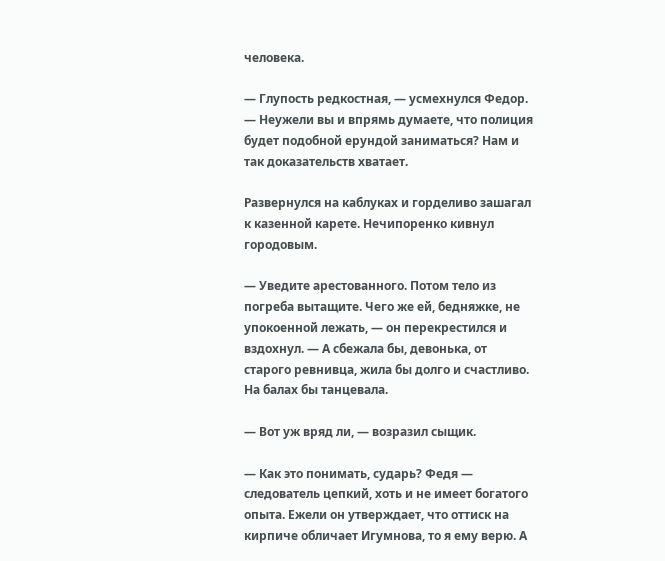человека.

— Глупость редкостная, — усмехнулся Федор. — Неужели вы и впрямь думаете, что полиция будет подобной ерундой заниматься? Нам и так доказательств хватает.

Развернулся на каблуках и горделиво зашагал к казенной карете. Нечипоренко кивнул городовым.

— Уведите арестованного. Потом тело из погреба вытащите. Чего же ей, бедняжке, не упокоенной лежать, — он перекрестился и вздохнул. — А сбежала бы, девонька, от старого ревнивца, жила бы долго и счастливо. На балах бы танцевала.

— Вот уж вряд ли, — возразил сыщик.

— Как это понимать, сударь? Федя — следователь цепкий, хоть и не имеет богатого опыта. Ежели он утверждает, что оттиск на кирпиче обличает Игумнова, то я ему верю. А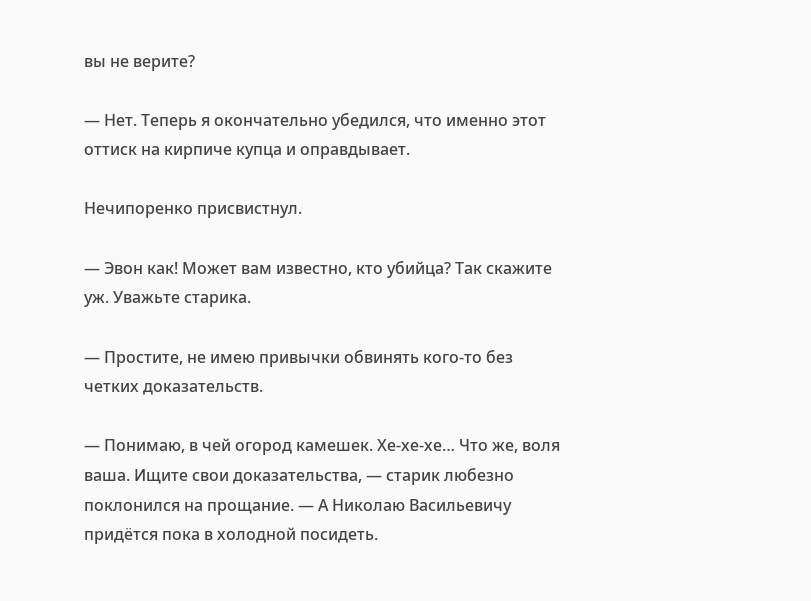вы не верите?

— Нет. Теперь я окончательно убедился, что именно этот оттиск на кирпиче купца и оправдывает.

Нечипоренко присвистнул.

— Эвон как! Может вам известно, кто убийца? Так скажите уж. Уважьте старика.

— Простите, не имею привычки обвинять кого-то без четких доказательств.

— Понимаю, в чей огород камешек. Хе-хе-хе… Что же, воля ваша. Ищите свои доказательства, — старик любезно поклонился на прощание. — А Николаю Васильевичу придётся пока в холодной посидеть.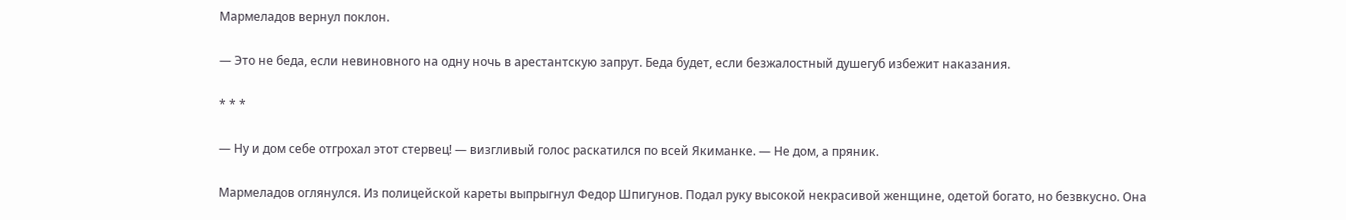Мармеладов вернул поклон.

— Это не беда, если невиновного на одну ночь в арестантскую запрут. Беда будет, если безжалостный душегуб избежит наказания.

* * *

— Ну и дом себе отгрохал этот стервец! — визгливый голос раскатился по всей Якиманке. — Не дом, а пряник.

Мармеладов оглянулся. Из полицейской кареты выпрыгнул Федор Шпигунов. Подал руку высокой некрасивой женщине, одетой богато, но безвкусно. Она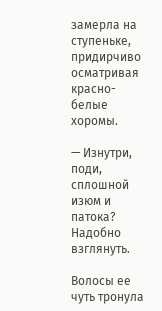замерла на ступеньке, придирчиво осматривая красно-белые хоромы.

— Изнутри, поди, сплошной изюм и патока? Надобно взглянуть.

Волосы ее чуть тронула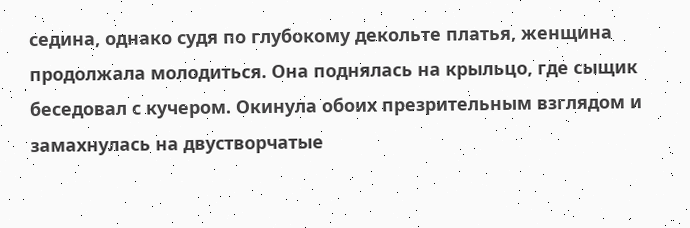седина, однако судя по глубокому декольте платья, женщина продолжала молодиться. Она поднялась на крыльцо, где сыщик беседовал с кучером. Окинула обоих презрительным взглядом и замахнулась на двустворчатые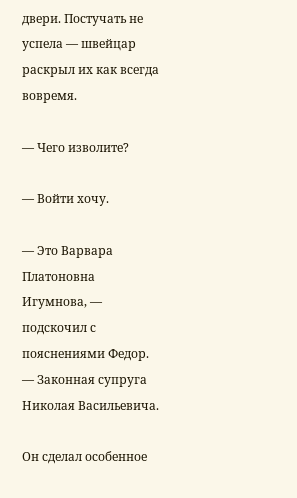двери. Постучать не успела — швейцар раскрыл их как всегда вовремя.

— Чего изволите?

— Войти хочу.

— Это Варвара Платоновна Игумнова, — подскочил с пояснениями Федор. — Законная супруга Николая Васильевича.

Он сделал особенное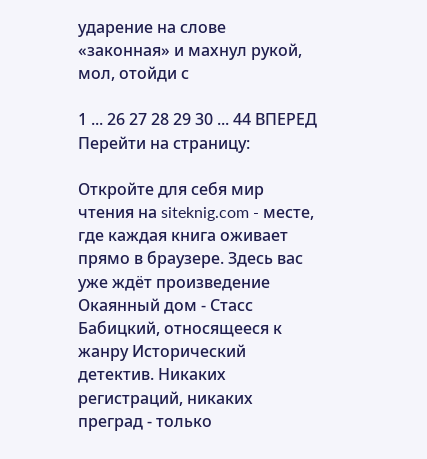ударение на слове «законная» и махнул рукой, мол, отойди с

1 ... 26 27 28 29 30 ... 44 ВПЕРЕД
Перейти на страницу:

Откройте для себя мир чтения на siteknig.com - месте, где каждая книга оживает прямо в браузере. Здесь вас уже ждёт произведение Окаянный дом - Стасс Бабицкий, относящееся к жанру Исторический детектив. Никаких регистраций, никаких преград - только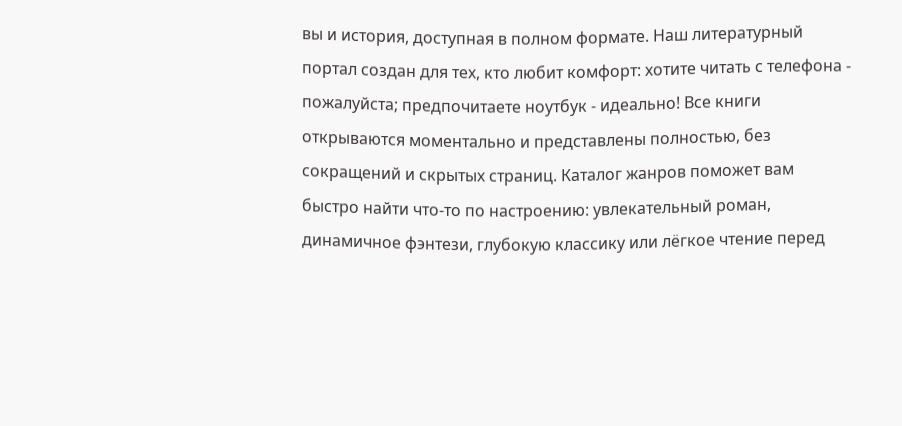вы и история, доступная в полном формате. Наш литературный портал создан для тех, кто любит комфорт: хотите читать с телефона - пожалуйста; предпочитаете ноутбук - идеально! Все книги открываются моментально и представлены полностью, без сокращений и скрытых страниц. Каталог жанров поможет вам быстро найти что-то по настроению: увлекательный роман, динамичное фэнтези, глубокую классику или лёгкое чтение перед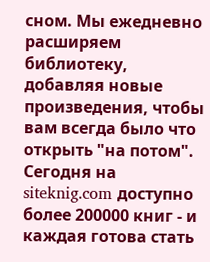сном. Мы ежедневно расширяем библиотеку, добавляя новые произведения, чтобы вам всегда было что открыть "на потом". Сегодня на siteknig.com доступно более 200000 книг - и каждая готова стать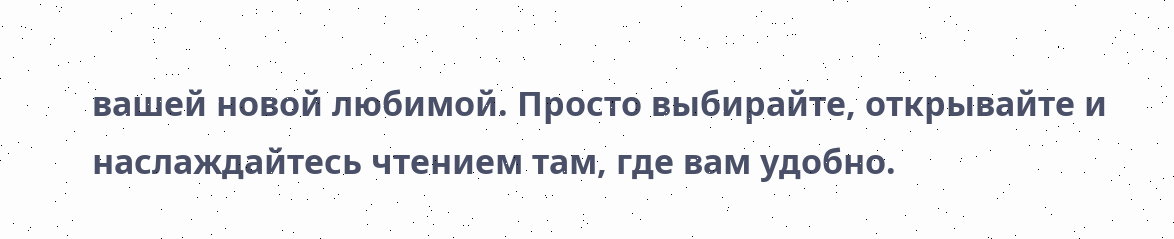вашей новой любимой. Просто выбирайте, открывайте и наслаждайтесь чтением там, где вам удобно.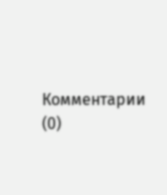Комментарии (0)